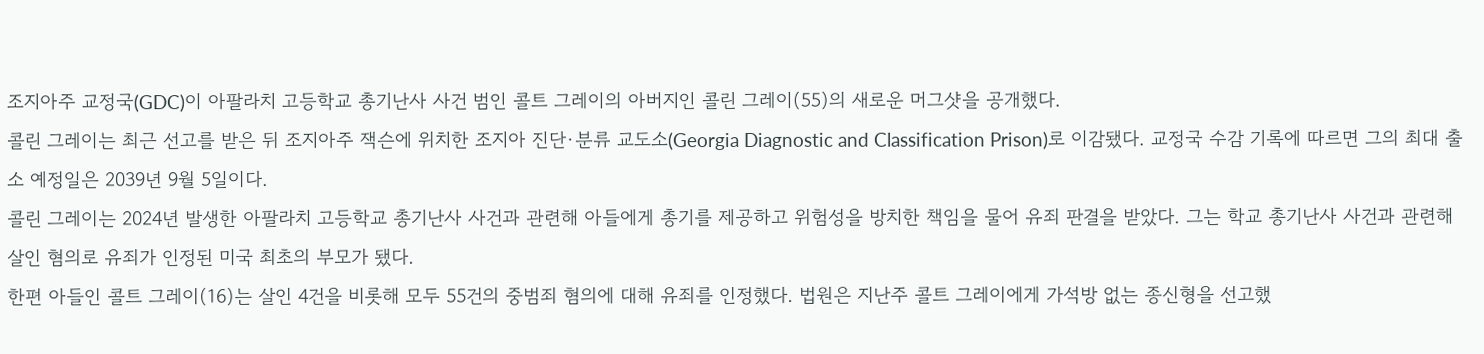조지아주 교정국(GDC)이 아팔라치 고등학교 총기난사 사건 범인 콜트 그레이의 아버지인 콜린 그레이(55)의 새로운 머그샷을 공개했다.
콜린 그레이는 최근 선고를 받은 뒤 조지아주 잭슨에 위치한 조지아 진단·분류 교도소(Georgia Diagnostic and Classification Prison)로 이감됐다. 교정국 수감 기록에 따르면 그의 최대 출소 예정일은 2039년 9월 5일이다.
콜린 그레이는 2024년 발생한 아팔라치 고등학교 총기난사 사건과 관련해 아들에게 총기를 제공하고 위험성을 방치한 책임을 물어 유죄 판결을 받았다. 그는 학교 총기난사 사건과 관련해 살인 혐의로 유죄가 인정된 미국 최초의 부모가 됐다.
한편 아들인 콜트 그레이(16)는 살인 4건을 비롯해 모두 55건의 중범죄 혐의에 대해 유죄를 인정했다. 법원은 지난주 콜트 그레이에게 가석방 없는 종신형을 선고했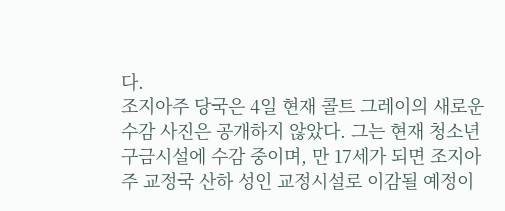다.
조지아주 당국은 4일 현재 콜트 그레이의 새로운 수감 사진은 공개하지 않았다. 그는 현재 청소년 구금시설에 수감 중이며, 만 17세가 되면 조지아주 교정국 산하 성인 교정시설로 이감될 예정이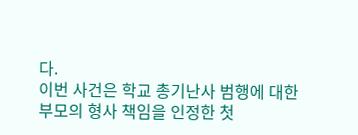다.
이번 사건은 학교 총기난사 범행에 대한 부모의 형사 책임을 인정한 첫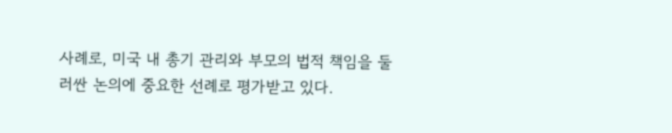사례로, 미국 내 총기 관리와 부모의 법적 책임을 둘러싼 논의에 중요한 선례로 평가받고 있다.